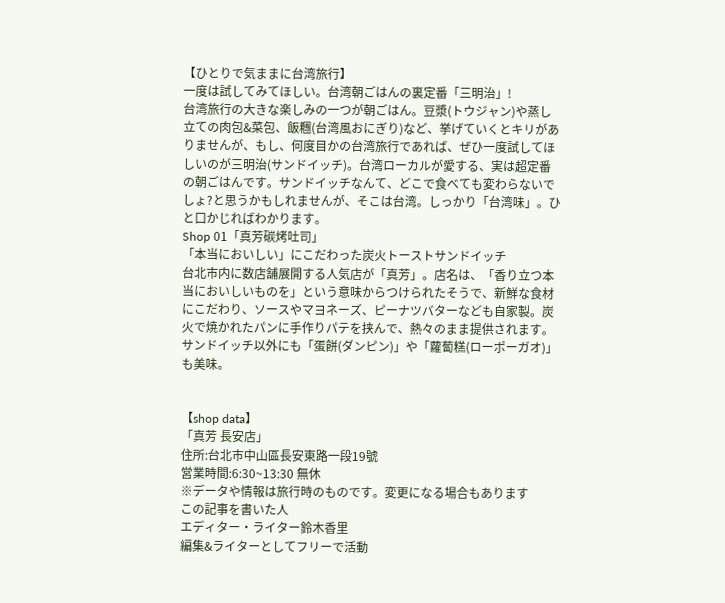【ひとりで気ままに台湾旅行】
一度は試してみてほしい。台湾朝ごはんの裏定番「三明治」!
台湾旅行の大きな楽しみの一つが朝ごはん。豆漿(トウジャン)や蒸し立ての肉包&菜包、飯糰(台湾風おにぎり)など、挙げていくとキリがありませんが、もし、何度目かの台湾旅行であれば、ぜひ一度試してほしいのが三明治(サンドイッチ)。台湾ローカルが愛する、実は超定番の朝ごはんです。サンドイッチなんて、どこで食べても変わらないでしょ?と思うかもしれませんが、そこは台湾。しっかり「台湾味」。ひと口かじればわかります。
Shop 01「真芳碳烤吐司」
「本当においしい」にこだわった炭火トーストサンドイッチ
台北市内に数店舗展開する人気店が「真芳」。店名は、「香り立つ本当においしいものを」という意味からつけられたそうで、新鮮な食材にこだわり、ソースやマヨネーズ、ピーナツバターなども自家製。炭火で焼かれたパンに手作りパテを挟んで、熱々のまま提供されます。サンドイッチ以外にも「蛋餅(ダンピン)」や「蘿蔔糕(ローポーガオ)」も美味。


【shop data】
「真芳 長安店」
住所:台北市中山區長安東路一段19號
営業時間:6:30~13:30 無休
※データや情報は旅行時のものです。変更になる場合もあります
この記事を書いた人
エディター・ライター鈴木香里
編集&ライターとしてフリーで活動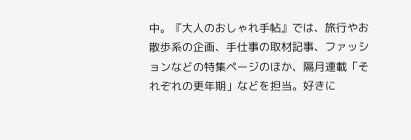中。『大人のおしゃれ手帖』では、旅行やお散歩系の企画、手仕事の取材記事、ファッションなどの特集ページのほか、隔月連載「それぞれの更年期」などを担当。好きに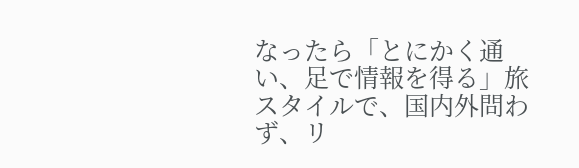なったら「とにかく通い、足で情報を得る」旅スタイルで、国内外問わず、リ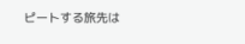ピートする旅先は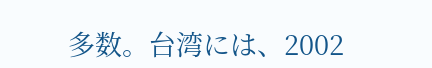多数。台湾には、2002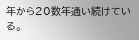年から20数年通い続けている。